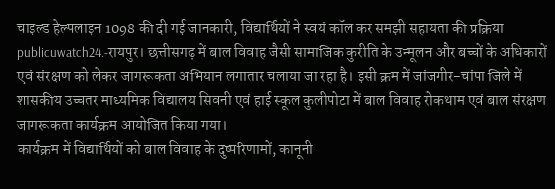चाइल्ड हेल्पलाइन 1098 की दी गई जानकारी, विद्यार्थियों ने स्वयं कॉल कर समझी सहायता की प्रक्रिया
publicuwatch24.-रायपुर। छत्तीसगढ़ में बाल विवाह जैसी सामाजिक कुरीति के उन्मूलन और बच्चों के अधिकारों एवं संरक्षण को लेकर जागरूकता अभियान लगातार चलाया जा रहा है। इसी क्रम में जांजगीर-चांपा जिले में शासकीय उच्चतर माध्यमिक विद्यालय सिवनी एवं हाई स्कूल कुलीपोटा में बाल विवाह रोकथाम एवं बाल संरक्षण जागरूकता कार्यक्रम आयोजित किया गया।
कार्यक्रम में विद्यार्थियों को बाल विवाह के दुष्परिणामों, कानूनी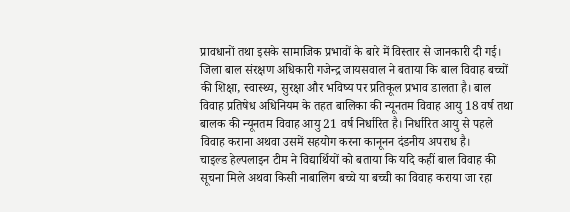प्रावधानों तथा इसके सामाजिक प्रभावों के बारे में विस्तार से जानकारी दी गई। जिला बाल संरक्षण अधिकारी गजेन्द्र जायसवाल ने बताया कि बाल विवाह बच्चों की शिक्षा, स्वास्थ्य, सुरक्षा और भविष्य पर प्रतिकूल प्रभाव डालता है। बाल विवाह प्रतिषेध अधिनियम के तहत बालिका की न्यूनतम विवाह आयु 18 वर्ष तथा बालक की न्यूनतम विवाह आयु 21 वर्ष निर्धारित है। निर्धारित आयु से पहले विवाह कराना अथवा उसमें सहयोग करना कानूनन दंडनीय अपराध है।
चाइल्ड हेल्पलाइन टीम ने विद्यार्थियों को बताया कि यदि कहीं बाल विवाह की सूचना मिले अथवा किसी नाबालिग बच्चे या बच्ची का विवाह कराया जा रहा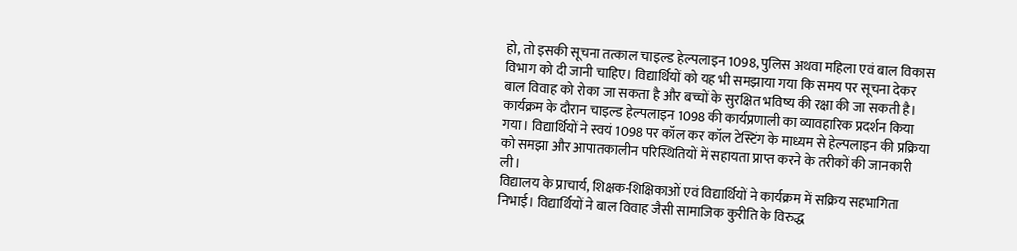हो, तो इसकी सूचना तत्काल चाइल्ड हेल्पलाइन 1098, पुलिस अथवा महिला एवं बाल विकास विभाग को दी जानी चाहिए। विद्यार्थियों को यह भी समझाया गया कि समय पर सूचना देकर बाल विवाह को रोका जा सकता है और बच्चों के सुरक्षित भविष्य की रक्षा की जा सकती है।
कार्यक्रम के दौरान चाइल्ड हेल्पलाइन 1098 की कार्यप्रणाली का व्यावहारिक प्रदर्शन किया गया। विद्यार्थियों ने स्वयं 1098 पर कॉल कर कॉल टेस्टिंग के माध्यम से हेल्पलाइन की प्रक्रिया को समझा और आपातकालीन परिस्थितियों में सहायता प्राप्त करने के तरीकों की जानकारी ली।
विद्यालय के प्राचार्य, शिक्षक-शिक्षिकाओं एवं विद्यार्थियों ने कार्यक्रम में सक्रिय सहभागिता निभाई। विद्यार्थियों ने बाल विवाह जैसी सामाजिक कुरीति के विरुद्ध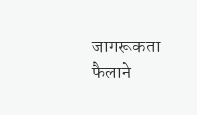जागरूकता फैलाने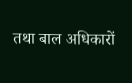तथा बाल अधिकारों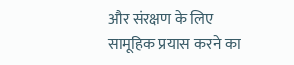और संरक्षण के लिए सामूहिक प्रयास करने का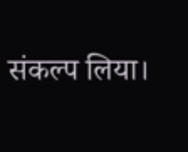संकल्प लिया।